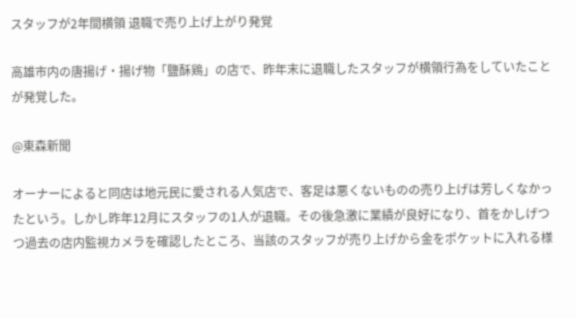スタッフが2年間横領 退職で売り上げ上がり発覚

高雄市内の唐揚げ・揚げ物「鹽酥鶏」の店で、昨年末に退職したスタッフが横領行為をしていたことが発覚した。

@東森新聞

オーナーによると同店は地元民に愛される人気店で、客足は悪くないものの売り上げは芳しくなかったという。しかし昨年12月にスタッフの1人が退職。その後急激に業績が良好になり、首をかしげつつ過去の店内監視カメラを確認したところ、当該のスタッフが売り上げから金をポケットに入れる様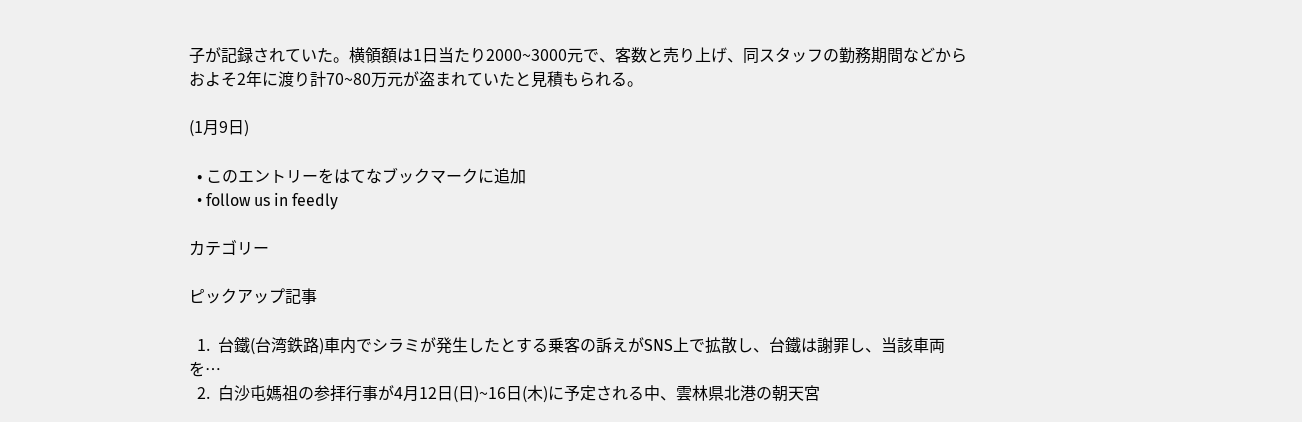子が記録されていた。横領額は1日当たり2000~3000元で、客数と売り上げ、同スタッフの勤務期間などからおよそ2年に渡り計70~80万元が盗まれていたと見積もられる。

(1月9日)

  • このエントリーをはてなブックマークに追加
  • follow us in feedly

カテゴリー

ピックアップ記事

  1.  台鐵(台湾鉄路)車内でシラミが発生したとする乗客の訴えがSNS上で拡散し、台鐵は謝罪し、当該車両を…
  2.  白沙屯媽祖の参拝行事が4月12日(日)~16日(木)に予定される中、雲林県北港の朝天宮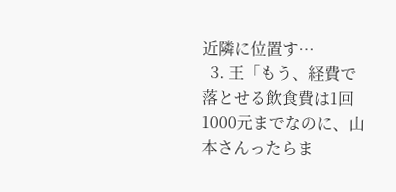近隣に位置す…
  3. 王「もう、経費で落とせる飲食費は1回1000元までなのに、山本さんったらま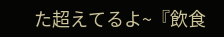た超えてるよ~『飲食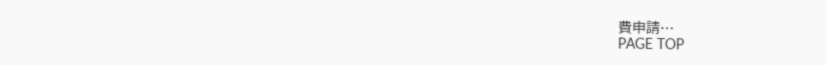費申請…
PAGE TOP